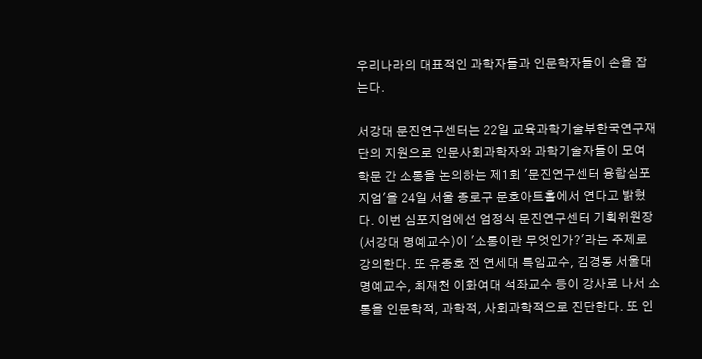우리나라의 대표적인 과학자들과 인문학자들이 손을 잡는다.

서강대 문진연구센터는 22일 교육과학기술부한국연구재단의 지원으로 인문사회과학자와 과학기술자들이 모여 학문 간 소통을 논의하는 제1회 '문진연구센터 융합심포지엄'을 24일 서울 종로구 문호아트홀에서 연다고 밝혔다. 이번 심포지엄에선 엄정식 문진연구센터 기획위원장(서강대 명예교수)이 '소통이란 무엇인가?'라는 주제로 강의한다. 또 유종호 전 연세대 특임교수, 김경동 서울대 명예교수, 최재천 이화여대 석좌교수 등이 강사로 나서 소통을 인문학적, 과학적, 사회과학적으로 진단한다. 또 인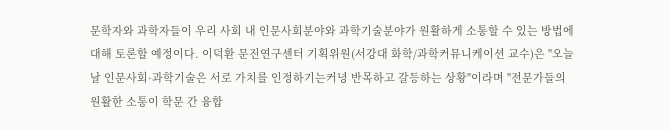문학자와 과학자들이 우리 사회 내 인문사회분야와 과학기술분야가 원활하게 소통할 수 있는 방법에 대해 토론할 예정이다. 이덕환 문진연구센터 기획위원(서강대 화학/과학커뮤니케이션 교수)은 "오늘날 인문사회·과학기술은 서로 가치를 인정하기는커녕 반목하고 갈등하는 상황"이라며 "전문가들의 원활한 소통이 학문 간 융합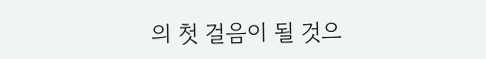의 첫 걸음이 될 것으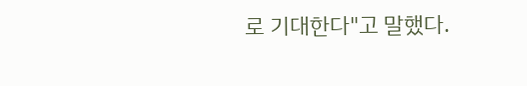로 기대한다"고 말했다.